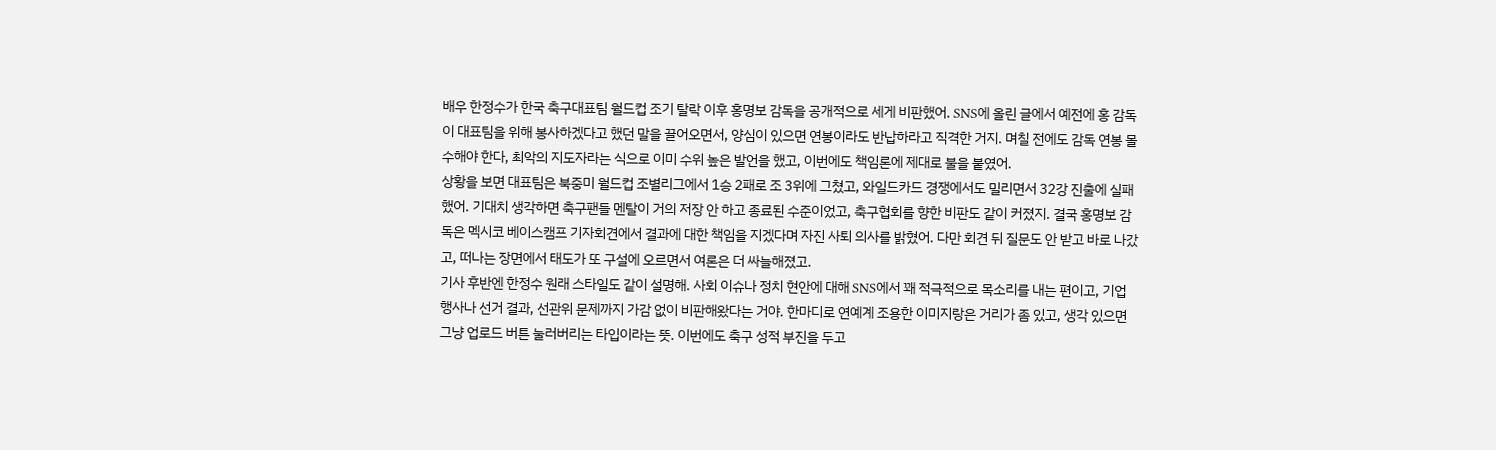배우 한정수가 한국 축구대표팀 월드컵 조기 탈락 이후 홍명보 감독을 공개적으로 세게 비판했어. SNS에 올린 글에서 예전에 홍 감독이 대표팀을 위해 봉사하겠다고 했던 말을 끌어오면서, 양심이 있으면 연봉이라도 반납하라고 직격한 거지. 며칠 전에도 감독 연봉 몰수해야 한다, 최악의 지도자라는 식으로 이미 수위 높은 발언을 했고, 이번에도 책임론에 제대로 불을 붙였어.
상황을 보면 대표팀은 북중미 월드컵 조별리그에서 1승 2패로 조 3위에 그쳤고, 와일드카드 경쟁에서도 밀리면서 32강 진출에 실패했어. 기대치 생각하면 축구팬들 멘탈이 거의 저장 안 하고 종료된 수준이었고, 축구협회를 향한 비판도 같이 커졌지. 결국 홍명보 감독은 멕시코 베이스캠프 기자회견에서 결과에 대한 책임을 지겠다며 자진 사퇴 의사를 밝혔어. 다만 회견 뒤 질문도 안 받고 바로 나갔고, 떠나는 장면에서 태도가 또 구설에 오르면서 여론은 더 싸늘해졌고.
기사 후반엔 한정수 원래 스타일도 같이 설명해. 사회 이슈나 정치 현안에 대해 SNS에서 꽤 적극적으로 목소리를 내는 편이고, 기업 행사나 선거 결과, 선관위 문제까지 가감 없이 비판해왔다는 거야. 한마디로 연예계 조용한 이미지랑은 거리가 좀 있고, 생각 있으면 그냥 업로드 버튼 눌러버리는 타입이라는 뜻. 이번에도 축구 성적 부진을 두고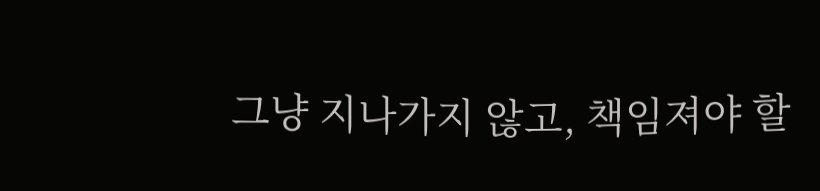그냥 지나가지 않고, 책임져야 할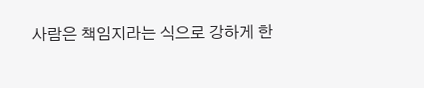사람은 책임지라는 식으로 강하게 한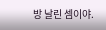방 날린 셈이야.